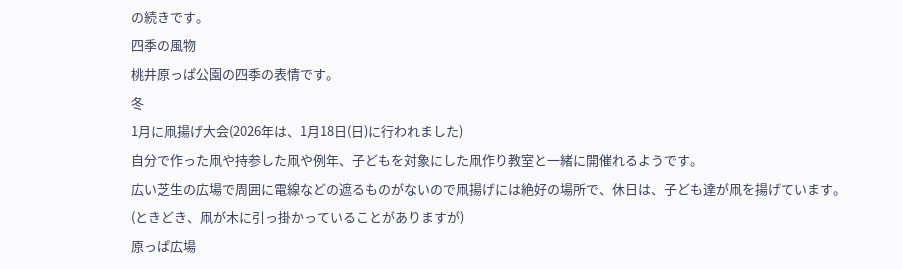の続きです。
四季の風物
桃井原っぱ公園の四季の表情です。
冬
1月に凧揚げ大会(2026年は、1月18日(日)に行われました)
自分で作った凧や持参した凧や例年、子どもを対象にした凧作り教室と一緒に開催れるようです。
広い芝生の広場で周囲に電線などの遮るものがないので凧揚げには絶好の場所で、休日は、子ども達が凧を揚げています。
(ときどき、凧が木に引っ掛かっていることがありますが)
原っぱ広場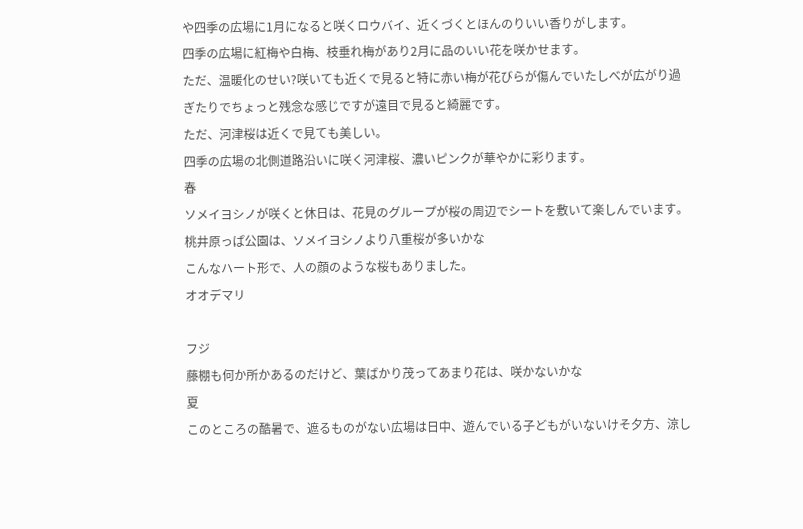や四季の広場に1月になると咲くロウバイ、近くづくとほんのりいい香りがします。
四季の広場に紅梅や白梅、枝垂れ梅があり2月に品のいい花を咲かせます。
ただ、温暖化のせい?咲いても近くで見ると特に赤い梅が花びらが傷んでいたしべが広がり過ぎたりでちょっと残念な感じですが遠目で見ると綺麗です。
ただ、河津桜は近くで見ても美しい。
四季の広場の北側道路沿いに咲く河津桜、濃いピンクが華やかに彩ります。
春
ソメイヨシノが咲くと休日は、花見のグループが桜の周辺でシートを敷いて楽しんでいます。
桃井原っぱ公園は、ソメイヨシノより八重桜が多いかな
こんなハート形で、人の顔のような桜もありました。
オオデマリ

フジ
藤棚も何か所かあるのだけど、葉ばかり茂ってあまり花は、咲かないかな
夏
このところの酷暑で、遮るものがない広場は日中、遊んでいる子どもがいないけそ夕方、涼し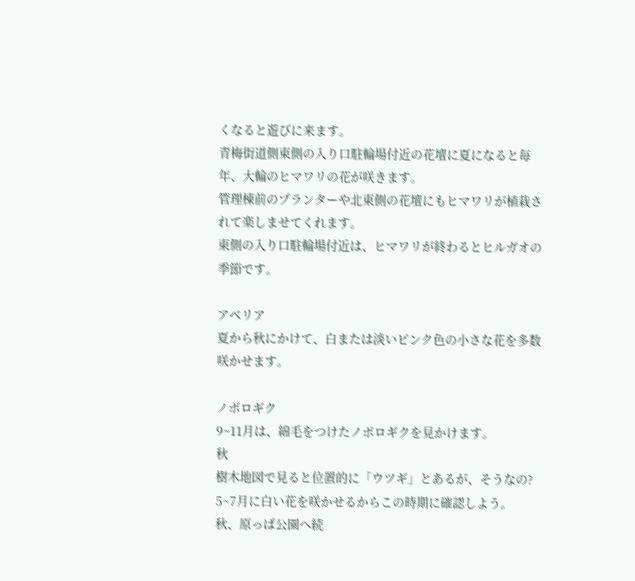くなると遊びに来ます。
青梅街道側東側の入り口駐輪場付近の花壇に夏になると毎年、大輪のヒマワリの花が咲きます。
管理棟前のプランターや北東側の花壇にもヒマワリが植栽されて楽しませてくれます。
東側の入り口駐輪場付近は、ヒマワリが終わるとヒルガオの季節です。

アベリア
夏から秋にかけて、白または淡いピンク色の小さな花を多数咲かせます。

ノボロギク
9~11月は、綿毛をつけたノボロギクを見かけます。
秋
樹木地図で見ると位置的に「ウツギ」とあるが、そうなの?
5~7月に白い花を咲かせるからこの時期に確認しよう。
秋、原っぱ公園へ続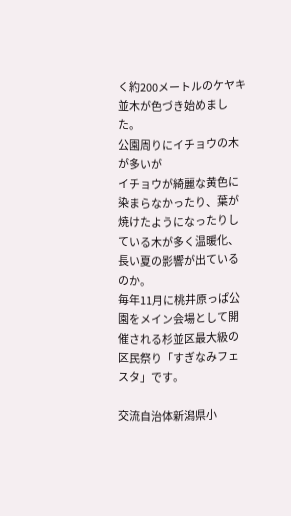く約200メートルのケヤキ並木が色づき始めました。
公園周りにイチョウの木が多いが
イチョウが綺麗な黄色に染まらなかったり、葉が焼けたようになったりしている木が多く温暖化、長い夏の影響が出ているのか。
毎年11月に桃井原っぱ公園をメイン会場として開催される杉並区最大級の区民祭り「すぎなみフェスタ」です。

交流自治体新潟県小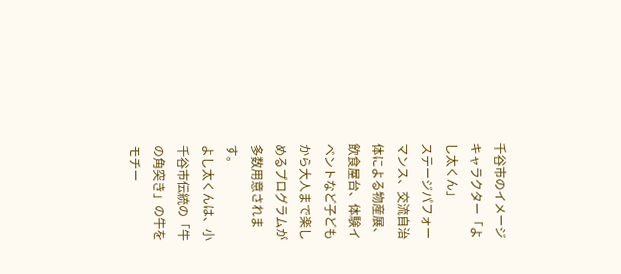千谷市のイメージキャラクター「よし太くん」
ステージパフォーマンス、交流自治体による物産展、飲食屋台、体験イベントなど子どもから大人まで楽しめるプログラムが多数用意されます。
よし太くんは、小千谷市伝統の「牛の角突き」の牛をモチー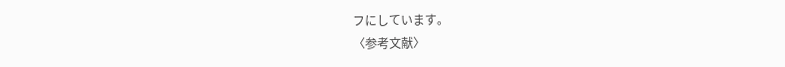フにしています。
〈参考文献〉